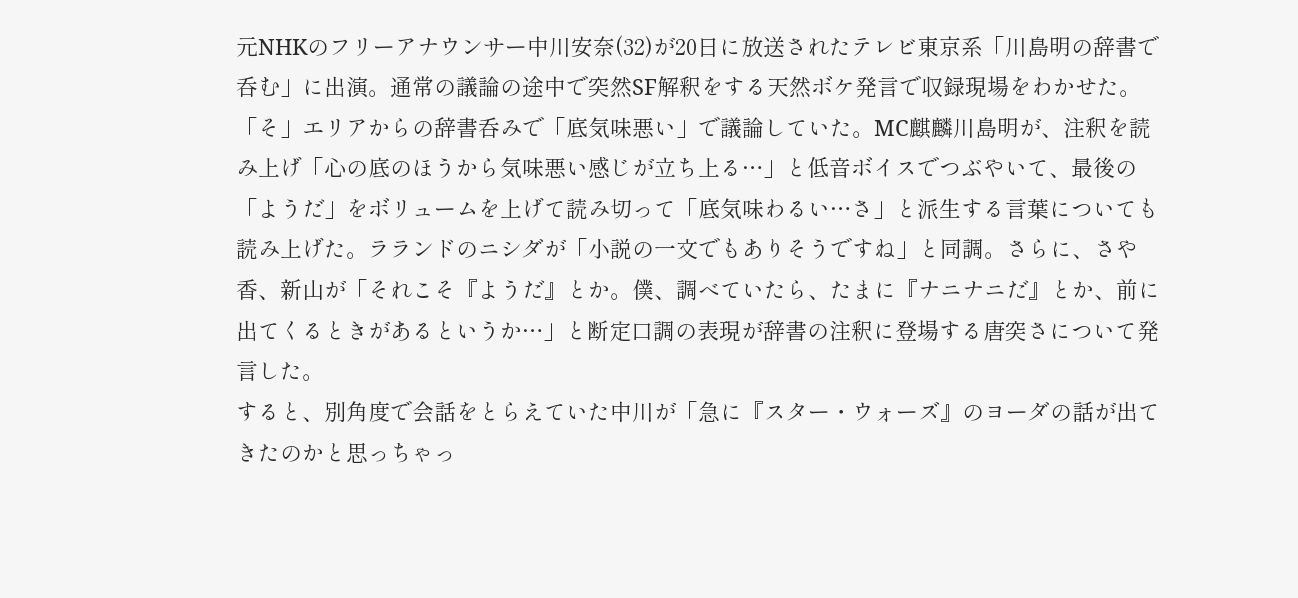元NHKのフリーアナウンサー中川安奈(32)が20日に放送されたテレビ東京系「川島明の辞書で呑む」に出演。通常の議論の途中で突然SF解釈をする天然ボケ発言で収録現場をわかせた。
「そ」エリアからの辞書呑みで「底気味悪い」で議論していた。MC麒麟川島明が、注釈を読み上げ「心の底のほうから気味悪い感じが立ち上る…」と低音ボイスでつぶやいて、最後の「ようだ」をボリュームを上げて読み切って「底気味わるい…さ」と派生する言葉についても読み上げた。ラランドのニシダが「小説の一文でもありそうですね」と同調。さらに、さや香、新山が「それこそ『ようだ』とか。僕、調べていたら、たまに『ナニナニだ』とか、前に出てくるときがあるというか…」と断定口調の表現が辞書の注釈に登場する唐突さについて発言した。
すると、別角度で会話をとらえていた中川が「急に『スター・ウォーズ』のヨーダの話が出てきたのかと思っちゃっ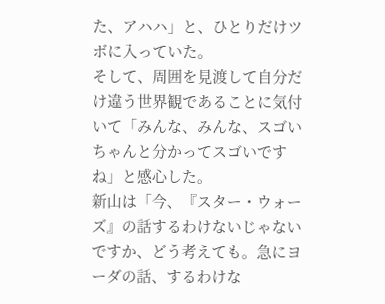た、アハハ」と、ひとりだけツボに入っていた。
そして、周囲を見渡して自分だけ違う世界観であることに気付いて「みんな、みんな、スゴいちゃんと分かってスゴいですね」と感心した。
新山は「今、『スター・ウォーズ』の話するわけないじゃないですか、どう考えても。急にヨーダの話、するわけな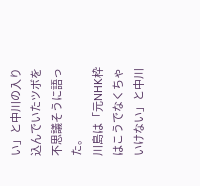い」と中川の入り込んでいたツボを不思議そうに語った。
川島は「元NHK枠はこうでなくちゃいけない」と中川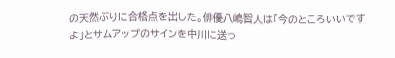の天然ぶりに合格点を出した。俳優八嶋智人は「今のところいいですよ」とサムアップのサインを中川に送っ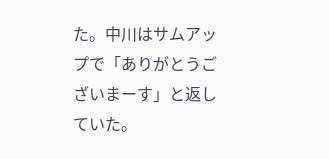た。中川はサムアップで「ありがとうございまーす」と返していた。